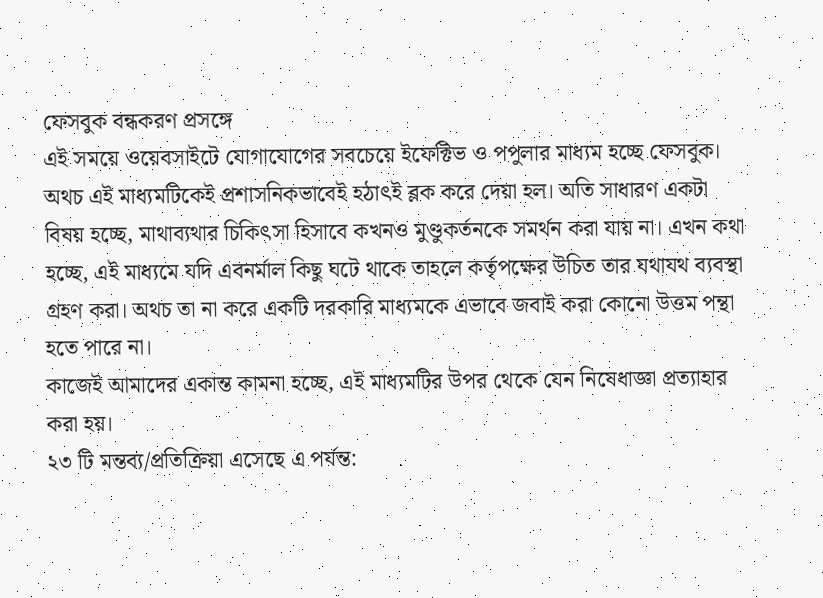ফেসবুক বন্ধকরণ প্রসঙ্গে
এই সময়ে ওয়েবসাইটে যোগাযোগের সবচেয়ে ইফেক্টিভ ও পপুলার মাধ্যম হচ্ছে ফেসবুক। অথচ এই মাধ্যমটিকেই প্রশাসনিকভাবেই হঠাৎই ব্লক করে দেয়া হল। অতি সাধারণ একটা বিষয় হচ্ছে, মাথাব্যথার চিকিৎসা হিসাবে কখনও মুণ্ডুকর্তনকে সমর্থন করা যায় না। এখন কথা হচ্ছে, এই মাধ্যমে যদি এবনর্মাল কিছু ঘটে থাকে তাহলে কর্তৃপক্ষের উচিত তার যথাযথ ব্যবস্থা গ্রহণ করা। অথচ তা না করে একটি দরকারি মাধ্যমকে এভাবে জবাই করা কোনো উত্তম পন্থা হতে পারে না।
কাজেই আমাদের একান্ত কামনা হচ্ছে, এই মাধ্যমটির উপর থেকে যেন নিষেধাজ্ঞা প্রত্যাহার করা হয়।
২৩ টি মন্তব্য/প্রতিক্রিয়া এসেছে এ পর্যন্ত: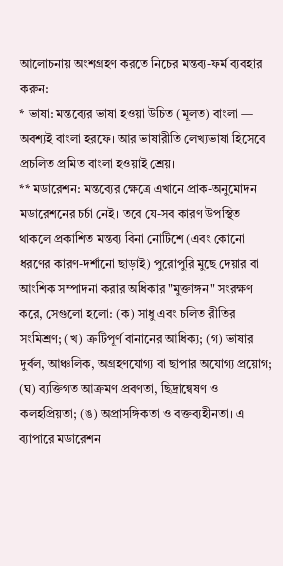আলোচনায় অংশগ্রহণ করতে নিচের মন্তব্য-ফর্ম ব্যবহার করুন:
* ভাষা: মন্তব্যের ভাষা হওয়া উচিত (মূলত) বাংলা — অবশ্যই বাংলা হরফে। আর ভাষারীতি লেখ্যভাষা হিসেবে প্রচলিত প্রমিত বাংলা হওয়াই শ্রেয়।
** মডারেশন: মন্তব্যের ক্ষেত্রে এখানে প্রাক-অনুমোদন মডারেশনের চর্চা নেই। তবে যে-সব কারণ উপস্থিত থাকলে প্রকাশিত মন্তব্য বিনা নোটিশে (এবং কোনো ধরণের কারণ-দর্শানো ছাড়াই) পুরোপুরি মুছে দেয়ার বা আংশিক সম্পাদনা করার অধিকার "মুক্তাঙ্গন" সংরক্ষণ করে, সেগুলো হলো: (ক) সাধু এবং চলিত রীতির সংমিশ্রণ; (খ) ত্রুটিপূর্ণ বানানের আধিক্য; (গ) ভাষার দুর্বল, আঞ্চলিক, অগ্রহণযোগ্য বা ছাপার অযোগ্য প্রয়োগ; (ঘ) ব্যক্তিগত আক্রমণ প্রবণতা, ছিদ্রান্বেষণ ও কলহপ্রিয়তা; (ঙ) অপ্রাসঙ্গিকতা ও বক্তব্যহীনতা। এ ব্যাপারে মডারেশন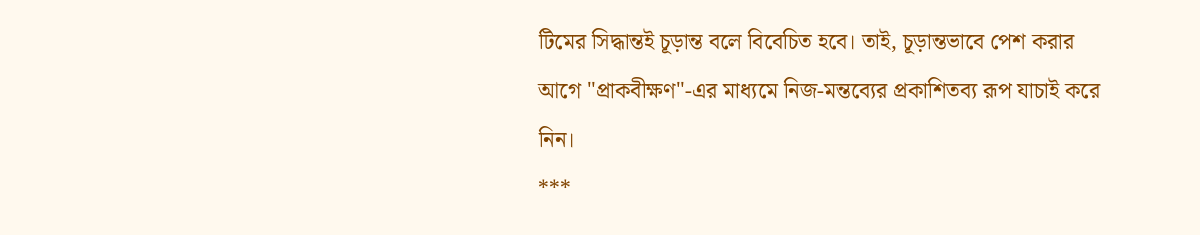টিমের সিদ্ধান্তই চূড়ান্ত বলে বিবেচিত হবে। তাই, চূড়ান্তভাবে পেশ করার আগে "প্রাকবীক্ষণ"-এর মাধ্যমে নিজ-মন্তব্যের প্রকাশিতব্য রূপ যাচাই করে নিন।
***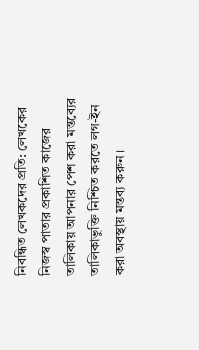নিবন্ধিত লেখকদের প্রতি: লেখকের নিজস্ব পাতার প্রকাশিত কাজের তালিকায় আপনার পেশ করা মন্তব্যের তালিকাভুক্তি নিশ্চিত করতে লগ-ইন করা অবস্থায় মন্তব্য করুন।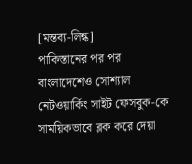[মন্তব্য-লিন্ক]
পাকিস্তানের পর পর বাংলাদেশেও সোশ্যাল নেটওয়ার্কিং সাইট ফেসবুক-কে সাময়িকভাবে ব্লক করে দেয়া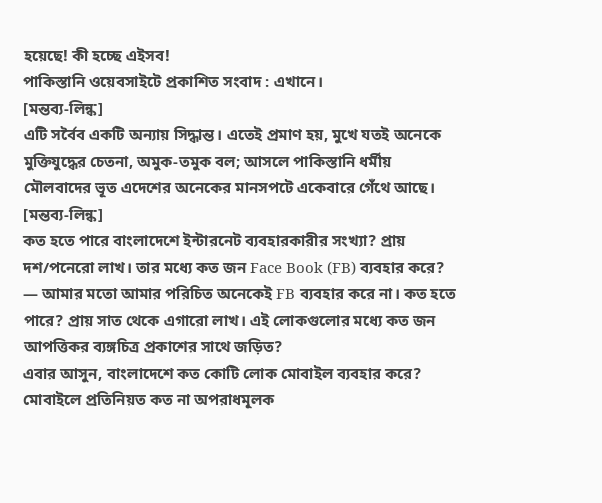হয়েছে! কী হচ্ছে এইসব!
পাকিস্তানি ওয়েবসাইটে প্রকাশিত সংবাদ : এখানে।
[মন্তব্য-লিন্ক]
এটি সর্বৈব একটি অন্যায় সিদ্ধান্ত। এতেই প্রমাণ হয়, মুখে যতই অনেকে মুক্তিযুদ্ধের চেতনা, অমুক-তমুক বল; আসলে পাকিস্তানি ধর্মীয় মৌলবাদের ভূত এদেশের অনেকের মানসপটে একেবারে গেঁথে আছে।
[মন্তব্য-লিন্ক]
কত হতে পারে বাংলাদেশে ইন্টারনেট ব্যবহারকারীর সংখ্যা? প্রায় দশ/পনেরো লাখ। তার মধ্যে কত জন Face Book (FB) ব্যবহার করে? — আমার মতো আমার পরিচিত অনেকেই FB ব্যবহার করে না। কত হতে পারে? প্রায় সাত থেকে এগারো লাখ। এই লোকগুলোর মধ্যে কত জন আপত্তিকর ব্যঙ্গচিত্র প্রকাশের সাথে জড়িত?
এবার আসুন, বাংলাদেশে কত কোটি লোক মোবাইল ব্যবহার করে? মোবাইলে প্রতিনিয়ত কত না অপরাধমূলক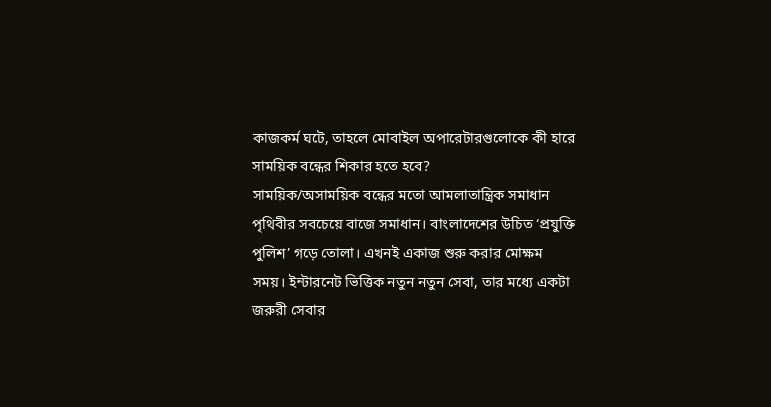কাজকর্ম ঘটে, তাহলে মোবাইল অপারেটারগুলোকে কী হারে সাময়িক বন্ধের শিকার হতে হবে?
সাময়িক/অসাময়িক বন্ধের মতো আমলাতান্ত্রিক সমাধান পৃথিবীর সবচেয়ে বাজে সমাধান। বাংলাদেশের উচিত ‘প্রযুক্তি পুলিশ’ গড়ে তোলা। এখনই একাজ শুরু করার মোক্ষম সময়। ইন্টারনেট ভিত্তিক নতুন নতুন সেবা, তার মধ্যে একটা জরুরী সেবার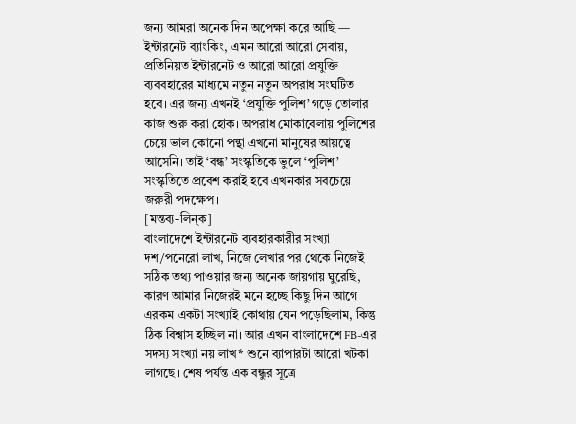জন্য আমরা অনেক দিন অপেক্ষা করে আছি — ইন্টারনেট ব্যাংকিং, এমন আরো আরো সেবায়, প্রতিনিয়ত ইন্টারনেট ও আরো আরো প্রযুক্তি ব্যববহারের মাধ্যমে নতুন নতুন অপরাধ সংঘটিত হবে। এর জন্য এখনই ‘প্রযুক্তি পুলিশ’ গড়ে তোলার কাজ শুরু করা হোক। অপরাধ মোকাবেলায় পুলিশের চেয়ে ভাল কোনো পন্থা এখনো মানুষের আয়ত্বে আসেনি। তাই ‘বন্ধ’ সংস্কৃতিকে ভুলে ‘পুলিশ’ সংস্কৃতিতে প্রবেশ করাই হবে এখনকার সবচেয়ে জরুরী পদক্ষেপ।
[মন্তব্য-লিন্ক]
বাংলাদেশে ইন্টারনেট ব্যবহারকারীর সংখ্যা দশ/পনেরো লাখ, নিজে লেখার পর থেকে নিজেই সঠিক তথ্য পাওয়ার জন্য অনেক জায়গায় ঘুরেছি, কারণ আমার নিজেরই মনে হচ্ছে কিছু দিন আগে এরকম একটা সংখ্যাই কোথায় যেন পড়েছিলাম, কিন্তু ঠিক বিশ্বাস হচ্ছিল না। আর এখন বাংলাদেশে FB-এর সদস্য সংখ্যা নয় লাখ* শুনে ব্যাপারটা আরো খটকা লাগছে। শেষ পর্যন্ত এক বন্ধুর সূত্রে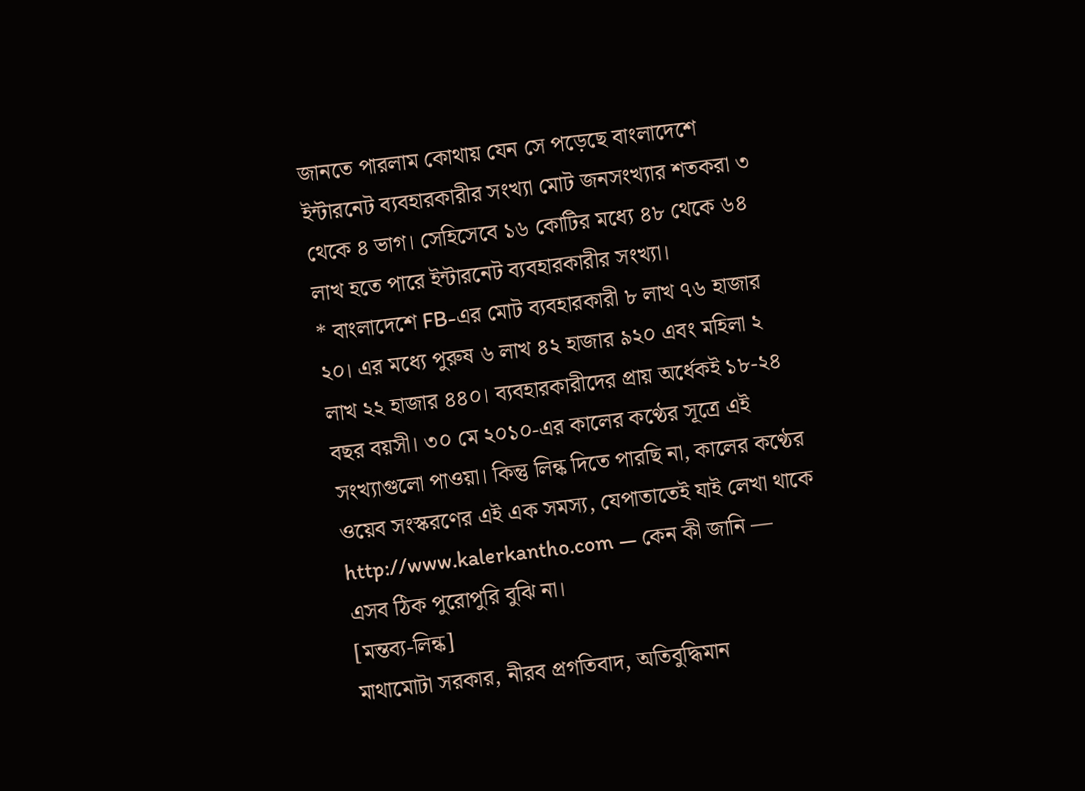জানতে পারলাম কোথায় যেন সে পড়েছে বাংলাদেশে ইন্টারনেট ব্যবহারকারীর সংখ্যা মোট জনসংখ্যার শতকরা ৩ থেকে ৪ ভাগ। সেহিসেবে ১৬ কোটির মধ্যে ৪৮ থেকে ৬৪ লাখ হতে পারে ইন্টারনেট ব্যবহারকারীর সংখ্যা।
* বাংলাদেশে FB-এর মোট ব্যবহারকারী ৮ লাখ ৭৬ হাজার ২০। এর মধ্যে পুরুষ ৬ লাখ ৪২ হাজার ৯২০ এবং মহিলা ২ লাখ ২২ হাজার ৪৪০। ব্যবহারকারীদের প্রায় অর্ধেকই ১৮-২৪ বছর বয়সী। ৩০ মে ২০১০-এর কালের কণ্ঠের সূত্রে এই সংখ্যাগুলো পাওয়া। কিন্তু লিন্ক দিতে পারছি না, কালের কণ্ঠের ওয়েব সংস্করণের এই এক সমস্য, যেপাতাতেই যাই লেখা থাকে http://www.kalerkantho.com — কেন কী জানি — এসব ঠিক পুরোপুরি বুঝি না।
[মন্তব্য-লিন্ক]
মাথামোটা সরকার, নীরব প্রগতিবাদ, অতিবুদ্ধিমান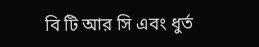বি টি আর সি এবং ধুর্ত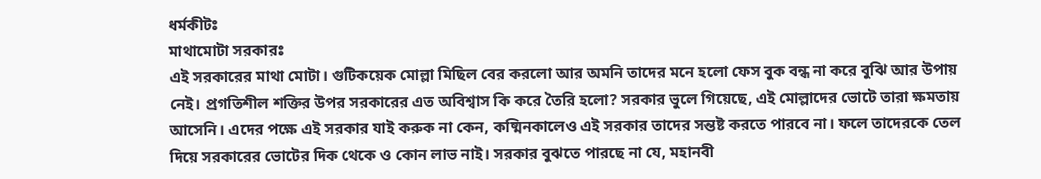ধর্মকীটঃ
মাথামোটা সরকারঃ
এই সরকারের মাথা মোটা। গুটিকয়েক মোল্লা মিছিল বের করলো আর অমনি তাদের মনে হলো ফেস বুক বন্ধ না করে বুঝি আর উপায় নেই। প্রগতিশীল শক্তির উপর সরকারের এত অবিশ্বাস কি করে তৈরি হলো? সরকার ভুলে গিয়েছে, এই মোল্লাদের ভোটে তারা ক্ষমতায় আসেনি। এদের পক্ষে এই সরকার যাই করুক না কেন, কষ্মিনকালেও এই সরকার তাদের সন্তষ্ট করতে পারবে না। ফলে তাদেরকে তেল দিয়ে সরকারের ভোটের দিক থেকে ও কোন লাভ নাই। সরকার বুঝতে পারছে না যে, মহানবী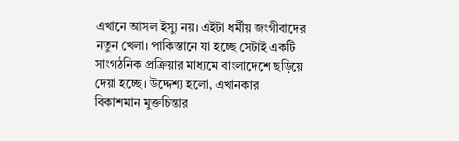এখানে আসল ইস্যু নয়। এইটা ধর্মীয় জংগীবাদের নতুন খেলা। পাকিস্তানে যা হচ্ছে সেটাই একটি সাংগঠনিক প্রক্রিয়ার মাধ্যমে বাংলাদেশে ছড়িয়ে দেয়া হচ্ছে। উদ্দেশ্য হলো, এখানকার বিকাশমান মুক্তচিন্তার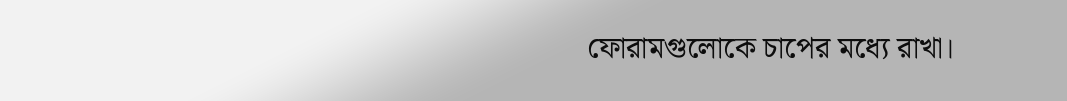ফোরামগুলোকে চাপের মধ্যে রাখা।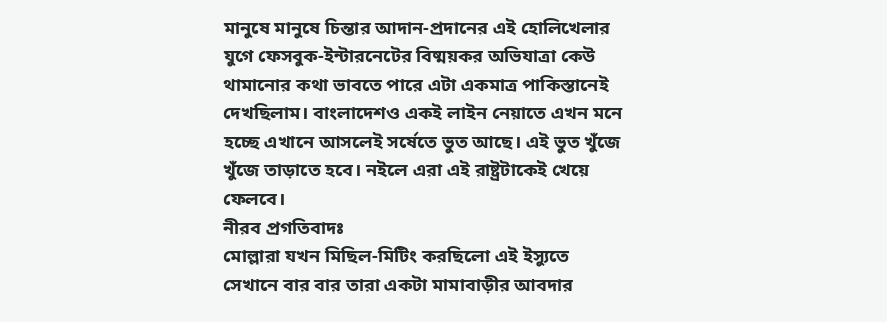মানুষে মানুষে চিন্তার আদান-প্রদানের এই হোলিখেলার যুগে ফেসবুক-ইন্টারনেটের বিষ্ময়কর অভিযাত্রা কেউ থামানোর কথা ভাবতে পারে এটা একমাত্র পাকিস্তানেই দেখছিলাম। বাংলাদেশও একই লাইন নেয়াতে এখন মনে হচ্ছে এখানে আসলেই সর্ষেতে ভুত আছে। এই ভুত খুঁজে খুঁজে তাড়াতে হবে। নইলে এরা এই রাষ্ট্রটাকেই খেয়ে ফেলবে।
নীরব প্রগতিবাদঃ
মোল্লারা যখন মিছিল-মিটিং করছিলো এই ইস্যুতে সেখানে বার বার তারা একটা মামাবাড়ীর আবদার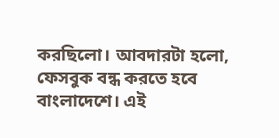করছিলো। আবদারটা হলো, ফেসবুক বন্ধ করতে হবে বাংলাদেশে। এই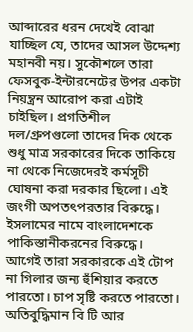আব্দারের ধরন দেখেই বোঝা যাচ্ছিল যে, তাদের আসল উদ্দেশ্য মহানবী নয়। সুকৌশলে তারা ফেসবুক-ইন্টারনেটের উপর একটা নিয়ন্ত্রন আরোপ করা এটাই চাইছিল। প্রগতিশীল দল/গ্রুপগুলো তাদের দিক থেকে শুধু মাত্র সরকারের দিকে তাকিয়ে না থেকে নিজেদেরই কর্মসূচী ঘোষনা করা দরকার ছিলো। এই জংগী অপতৎপরতার বিরুদ্ধে। ইসলামের নামে বাংলাদেশকে পাকিস্তানীকরনের বিরুদ্ধে। আগেই তারা সরকারকে এই টোপ না গিলার জন্য হুঁশিয়ার করতে পারতো। চাপ সৃষ্টি করতে পারতো।
অতিবুদ্ধিমান বি টি আর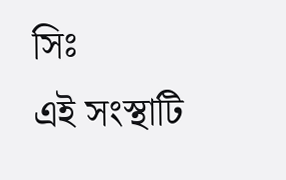সিঃ
এই সংস্থাটি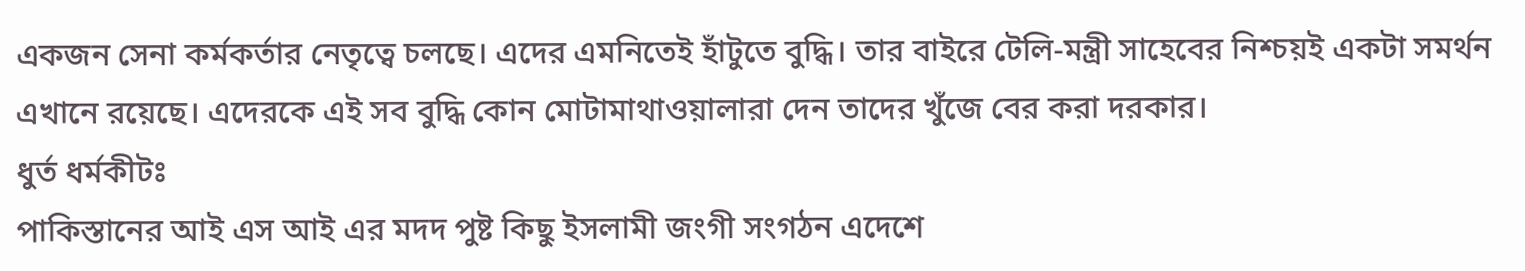একজন সেনা কর্মকর্তার নেতৃত্বে চলছে। এদের এমনিতেই হাঁটুতে বুদ্ধি। তার বাইরে টেলি-মন্ত্রী সাহেবের নিশ্চয়ই একটা সমর্থন এখানে রয়েছে। এদেরকে এই সব বুদ্ধি কোন মোটামাথাওয়ালারা দেন তাদের খুঁজে বের করা দরকার।
ধুর্ত ধর্মকীটঃ
পাকিস্তানের আই এস আই এর মদদ পুষ্ট কিছু ইসলামী জংগী সংগঠন এদেশে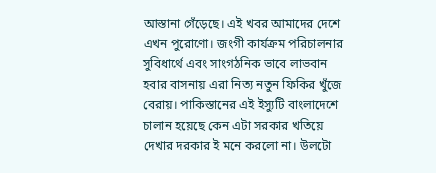আস্তানা গেঁড়েছে। এই খবর আমাদের দেশে এখন পুরোণো। জংগী কার্যক্রম পরিচালনার সুবিধার্থে এবং সাংগঠনিক ভাবে লাভবান হবার বাসনায় এরা নিত্য নতুন ফিকির খুঁজে বেরায়। পাকিস্তানের এই ইস্যুটি বাংলাদেশে চালান হয়েছে কেন এটা সরকার খতিয়ে দেখার দরকার ই মনে করলো না। উলটো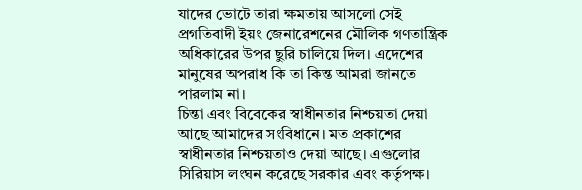যাদের ভোটে তারা ক্ষমতায় আসলো সেই প্রগতিবাদী ইয়ং জেনারেশনের মৌলিক গণতান্ত্রিক অধিকারের উপর ছুরি চালিয়ে দিল। এদেশের মানুষের অপরাধ কি তা কিন্ত আমরা জানতে পারলাম না।
চিন্তা এবং বিবেকের স্বাধীনতার নিশ্চয়তা দেয়া আছে আমাদের সংবিধানে। মত প্রকাশের স্বাধীনতার নিশ্চয়তাও দেয়া আছে। এগুলোর সিরিয়াস লংঘন করেছে সরকার এবং কর্তৃপক্ষ।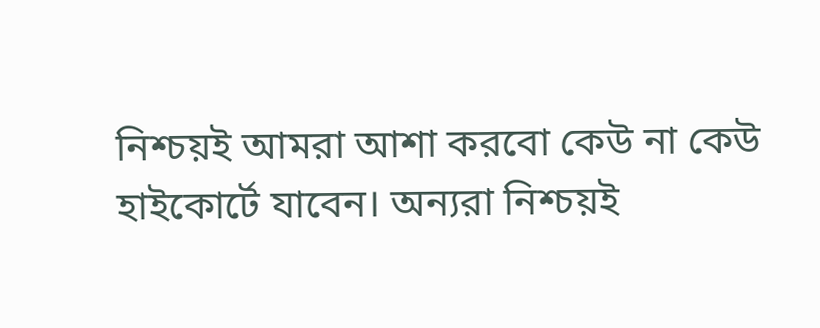নিশ্চয়ই আমরা আশা করবো কেউ না কেউ হাইকোর্টে যাবেন। অন্যরা নিশ্চয়ই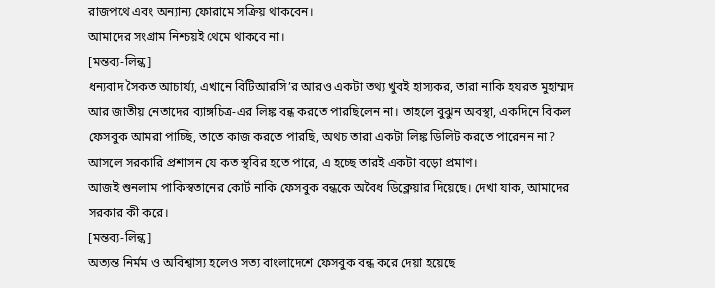রাজপথে এবং অন্যান্য ফোরামে সক্রিয় থাকবেন।
আমাদের সংগ্রাম নিশ্চয়ই থেমে থাকবে না।
[মন্তব্য-লিন্ক]
ধন্যবাদ সৈকত আচার্য্য, এখানে বিটিআরসি’র আরও একটা তথ্য খুবই হাস্যকর, তারা নাকি হযরত মুহাম্মদ আর জাতীয় নেতাদের ব্যাঙ্গচিত্র-এর লিঙ্ক বন্ধ করতে পারছিলেন না। তাহলে বুঝুন অবস্থা, একদিনে বিকল ফেসবুক আমরা পাচ্ছি, তাতে কাজ করতে পারছি, অথচ তারা একটা লিঙ্ক ডিলিট করতে পারেনন না? আসলে সরকারি প্রশাসন যে কত স্থবির হতে পারে, এ হচ্ছে তারই একটা বড়ো প্রমাণ।
আজই শুনলাম পাকিস্বতানের কোর্ট নাকি ফেসবুক বন্ধকে অবৈধ ডিক্লেয়ার দিয়েছে। দেখা যাক, আমাদের সরকার কী করে।
[মন্তব্য-লিন্ক]
অত্যন্ত নির্মম ও অবিশ্বাস্য হলেও সত্য বাংলাদেশে ফেসবুক বন্ধ করে দেয়া হয়েছে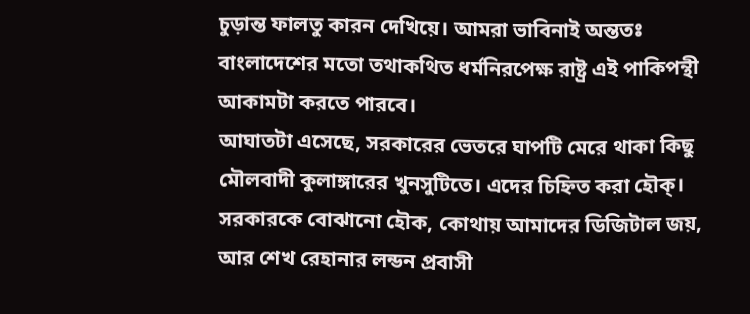চুড়ান্ত ফালতু কারন দেখিয়ে। আমরা ভাবিনাই অন্ততঃ বাংলাদেশের মতো তথাকথিত ধর্মনিরপেক্ষ রাষ্ট্র এই পাকিপন্থী আকামটা করতে পারবে।
আঘাতটা এসেছে, সরকারের ভেতরে ঘাপটি মেরে থাকা কিছু মৌলবাদী কুলাঙ্গারের খুনসুটিতে। এদের চিহ্নিত করা হৌক্। সরকারকে বোঝানো হৌক, কোথায় আমাদের ডিজিটাল জয়, আর শেখ রেহানার লন্ডন প্রবাসী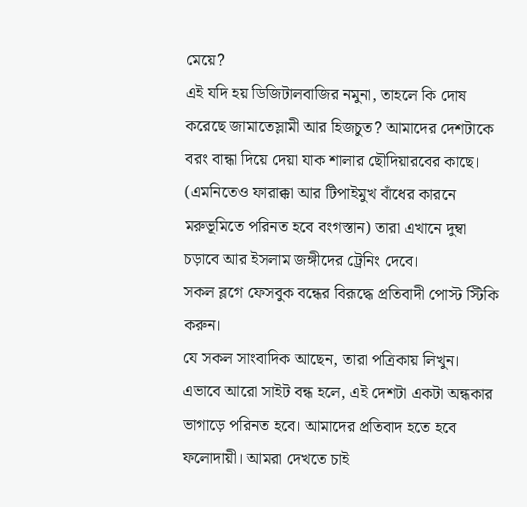মেয়ে?
এই যদি হয় ডিজিটালবাজির নমুনা, তাহলে কি দোষ করেছে জামাতেস্লামী আর হিজচুত? আমাদের দেশটাকে বরং বান্ধা দিয়ে দেয়া যাক শালার ছৌদিয়ারবের কাছে। (এমনিতেও ফারাক্কা আর টিপাইমুখ বাঁধের কারনে মরুভূমিতে পরিনত হবে বংগস্তান) তারা এখানে দুম্বা চড়াবে আর ইসলাম জঙ্গীদের ট্রেনিং দেবে।
সকল ব্লগে ফেসবুক বন্ধের বিরূদ্ধে প্রতিবাদী পোস্ট স্টিকি করুন।
যে সকল সাংবাদিক আছেন, তারা পত্রিকায় লিখুন।
এভাবে আরো সাইট বন্ধ হলে, এই দেশটা একটা অন্ধকার ভাগাড়ে পরিনত হবে। আমাদের প্রতিবাদ হতে হবে ফলোদায়ী। আমরা দেখতে চাই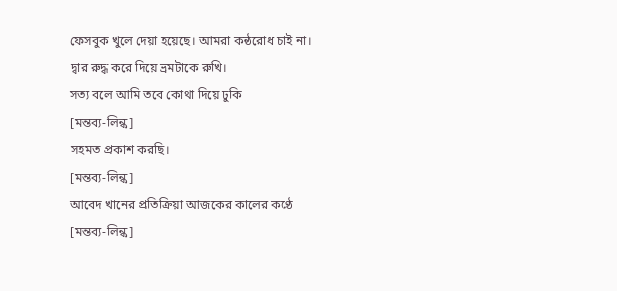ফেসবুক খুলে দেয়া হয়েছে। আমরা কন্ঠরোধ চাই না।
দ্বার রুদ্ধ করে দিয়ে ভ্রমটাকে রুখি।
সত্য বলে আমি তবে কোথা দিয়ে ঢুকি
[মন্তব্য-লিন্ক]
সহমত প্রকাশ করছি।
[মন্তব্য-লিন্ক]
আবেদ খানের প্রতিক্রিয়া আজকের কালের কণ্ঠে
[মন্তব্য-লিন্ক]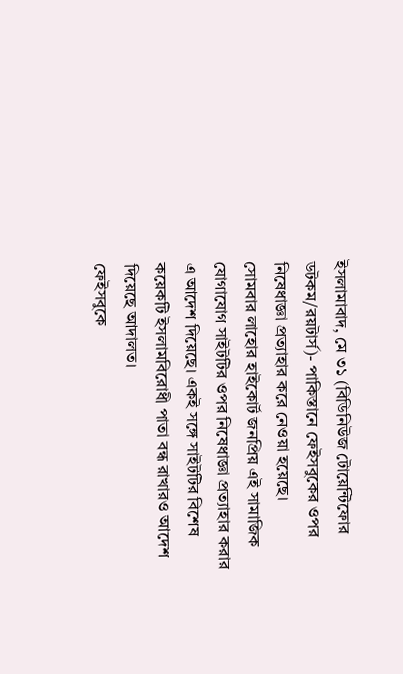ইসলামাবাদ, মে ৩১ (বিডিনিউজ টোয়েন্টিফোর ডটকম/রয়টার্স)- পাকিস্তানে ফেইসবুকের ওপর নিষেধাজ্ঞা প্রত্যাহার করে নেওয়া হয়েছে।
সোমবার লাহোর হাইকোর্ট জনপ্রিয় এই সামাজিক যোগাযোগ সাইটটির ওপর নিষেধাজ্ঞা প্রত্যাহার করার এ আদেশ দিয়েছে। একই সঙ্গে সাইটটির বিশেষ কয়েকটি ইসলামবিরোধী পাতা বন্ধ রাখারও আদেশ দিয়েছে আদালত।
ফেইসবুকে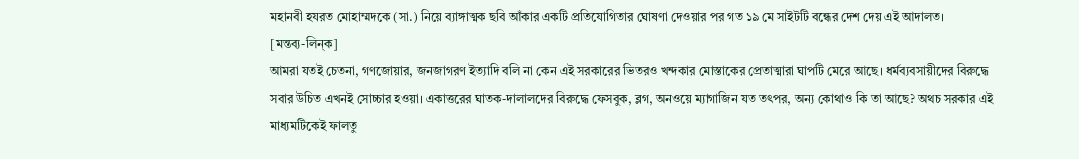মহানবী হযরত মোহাম্মদকে (সা.) নিয়ে ব্যাঙ্গাত্মক ছবি আঁকার একটি প্রতিযোগিতার ঘোষণা দেওয়ার পর গত ১৯ মে সাইটটি বন্ধের দেশ দেয় এই আদালত।
[মন্তব্য-লিন্ক]
আমরা যতই চেতনা, গণজোয়ার, জনজাগরণ ইত্যাদি বলি না কেন এই সরকারের ভিতরও খন্দকার মোস্তাকের প্রেতাত্মারা ঘাপটি মেরে আছে। ধর্মব্যবসায়ীদের বিরুদ্ধে সবার উচিত এখনই সোচ্চার হওয়া। একাত্তরের ঘাতক-দালালদের বিরুদ্ধে ফেসবুক, ব্লগ, অনওয়ে ম্যাগাজিন যত তৎপর, অন্য কোথাও কি তা আছে? অথচ সরকার এই মাধ্যমটিকেই ফালতু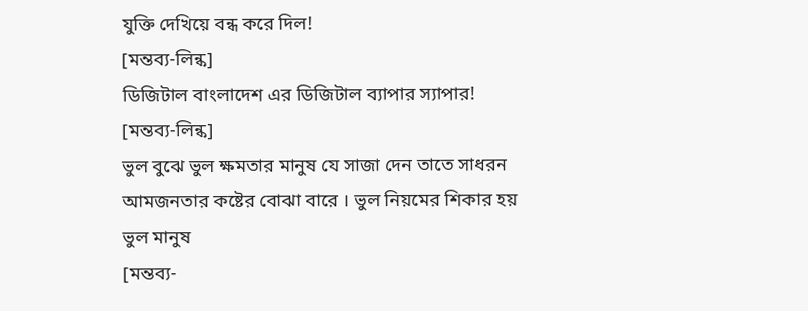যুক্তি দেখিয়ে বন্ধ করে দিল!
[মন্তব্য-লিন্ক]
ডিজিটাল বাংলাদেশ এর ডিজিটাল ব্যাপার স্যাপার!
[মন্তব্য-লিন্ক]
ভুল বুঝে ভুল ক্ষমতার মানুষ যে সাজা দেন তাতে সাধরন আমজনতার কষ্টের বোঝা বারে । ভুল নিয়মের শিকার হয় ভুল মানুষ
[মন্তব্য-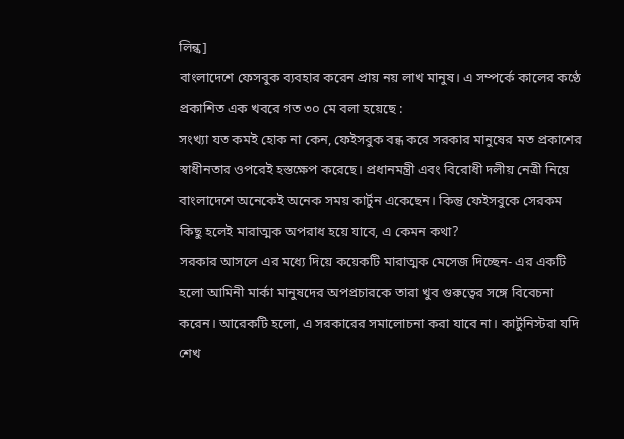লিন্ক]
বাংলাদেশে ফেসবুক ব্যবহার করেন প্রায় নয় লাখ মানুষ। এ সম্পর্কে কালের কণ্ঠে প্রকাশিত এক খবরে গত ৩০ মে বলা হয়েছে :
সংখ্যা যত কমই হোক না কেন, ফেইসবুক বন্ধ করে সরকার মানুষের মত প্রকাশের স্বাধীনতার ওপরেই হস্তক্ষেপ করেছে। প্রধানমন্ত্রী এবং বিরোধী দলীয় নেত্রী নিয়ে বাংলাদেশে অনেকেই অনেক সময় কার্টুন একেছেন। কিন্তু ফেইসবুকে সেরকম কিছু হলেই মারাত্মক অপরাধ হয়ে যাবে, এ কেমন কথা?
সরকার আসলে এর মধ্যে দিয়ে কয়েকটি মারাত্মক মেসেজ দিচ্ছেন- এর একটি হলো আমিনী মার্কা মানুষদের অপপ্রচারকে তারা খুব গুরুত্বের সঙ্গে বিবেচনা করেন। আরেকটি হলো, এ সরকারের সমালোচনা করা যাবে না। কার্টুনিস্টরা যদি শেখ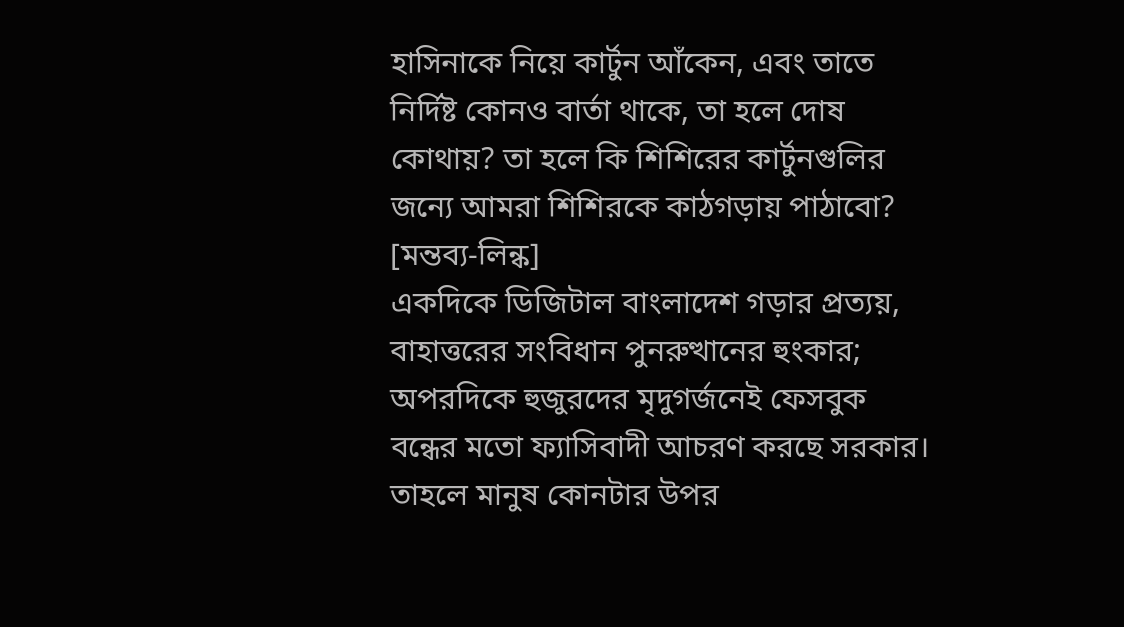হাসিনাকে নিয়ে কার্টুন আঁকেন, এবং তাতে নির্দিষ্ট কোনও বার্তা থাকে, তা হলে দোষ কোথায়? তা হলে কি শিশিরের কার্টুনগুলির জন্যে আমরা শিশিরকে কাঠগড়ায় পাঠাবো?
[মন্তব্য-লিন্ক]
একদিকে ডিজিটাল বাংলাদেশ গড়ার প্রত্যয়, বাহাত্তরের সংবিধান পুনরুত্থানের হুংকার; অপরদিকে হুজুরদের মৃদুগর্জনেই ফেসবুক বন্ধের মতো ফ্যাসিবাদী আচরণ করছে সরকার। তাহলে মানুষ কোনটার উপর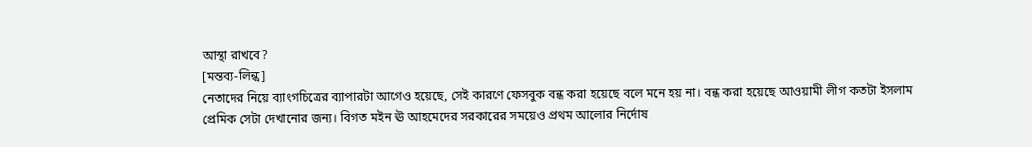আস্থা রাখবে?
[মন্তব্য-লিন্ক]
নেতাদের নিয়ে ব্যাংগচিত্রের ব্যাপারটা আগেও হয়েছে, সেই কারণে ফেসবুক বন্ধ করা হয়েছে বলে মনে হয় না। বন্ধ করা হয়েছে আওয়ামী লীগ কতটা ইসলাম প্রেমিক সেটা দেখানোর জন্য। বিগত মইন ঊ আহমেদের সরকারের সময়েও প্রথম আলোর নির্দোষ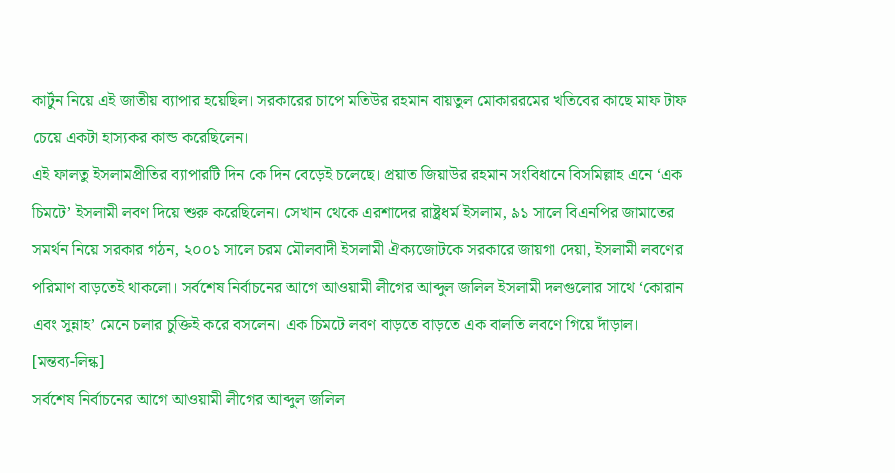কার্টুন নিয়ে এই জাতীয় ব্যাপার হয়েছিল। সরকারের চাপে মতিউর রহমান বায়তুল মোকাররমের খতিবের কাছে মাফ টাফ চেয়ে একটা হাস্যকর কান্ড করেছিলেন।
এই ফালতু ইসলামপ্রীতির ব্যাপারটি দিন কে দিন বেড়েই চলেছে। প্রয়াত জিয়াউর রহমান সংবিধানে বিসমিল্লাহ এনে ‘এক চিমটে’ ইসলামী লবণ দিয়ে শুরু করেছিলেন। সেখান থেকে এরশাদের রাষ্ট্রধর্ম ইসলাম, ৯১ সালে বিএনপির জামাতের সমর্থন নিয়ে সরকার গঠন, ২০০১ সালে চরম মৌলবাদী ইসলামী ঐক্যজোটকে সরকারে জায়গা দেয়া, ইসলামী লবণের পরিমাণ বাড়তেই থাকলো। সর্বশেষ নির্বাচনের আগে আওয়ামী লীগের আব্দুল জলিল ইসলামী দলগুলোর সাথে ‘কোরান এবং সুন্নাহ’ মেনে চলার চুক্তিই করে বসলেন। এক চিমটে লবণ বাড়তে বাড়তে এক বালতি লবণে গিয়ে দাঁড়াল।
[মন্তব্য-লিন্ক]
সর্বশেষ নির্বাচনের আগে আওয়ামী লীগের আব্দুল জলিল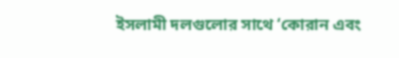ইসলামী দলগুলোর সাথে ‘কোরান এবং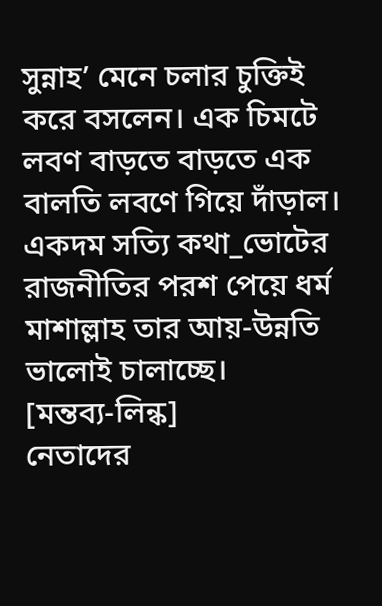সুন্নাহ’ মেনে চলার চুক্তিই করে বসলেন। এক চিমটে লবণ বাড়তে বাড়তে এক বালতি লবণে গিয়ে দাঁড়াল।
একদম সত্যি কথা_ভোটের রাজনীতির পরশ পেয়ে ধর্ম মাশাল্লাহ তার আয়-উন্নতি ভালোই চালাচ্ছে।
[মন্তব্য-লিন্ক]
নেতাদের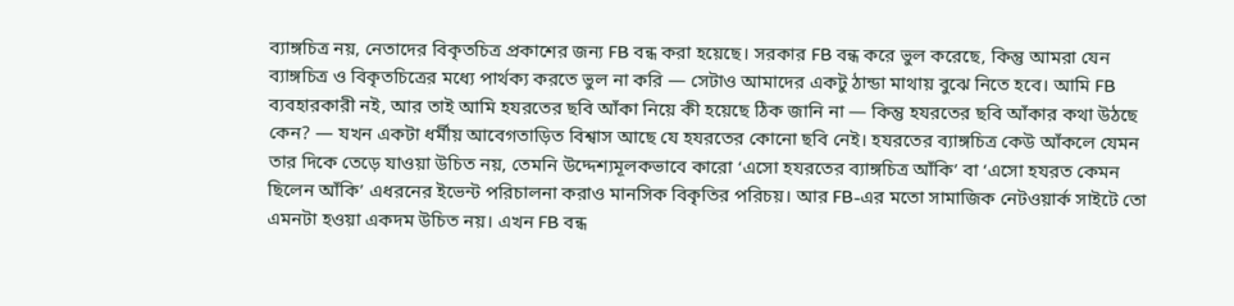ব্যাঙ্গচিত্র নয়, নেতাদের বিকৃতচিত্র প্রকাশের জন্য FB বন্ধ করা হয়েছে। সরকার FB বন্ধ করে ভুল করেছে, কিন্তু আমরা যেন ব্যাঙ্গচিত্র ও বিকৃতচিত্রের মধ্যে পার্থক্য করতে ভুল না করি — সেটাও আমাদের একটু ঠান্ডা মাথায় বুঝে নিতে হবে। আমি FB ব্যবহারকারী নই, আর তাই আমি হযরতের ছবি আঁকা নিয়ে কী হয়েছে ঠিক জানি না — কিন্তু হযরতের ছবি আঁকার কথা উঠছে কেন? — যখন একটা ধর্মীয় আবেগতাড়িত বিশ্বাস আছে যে হযরতের কোনো ছবি নেই। হযরতের ব্যাঙ্গচিত্র কেউ আঁকলে যেমন তার দিকে তেড়ে যাওয়া উচিত নয়, তেমনি উদ্দেশ্যমূলকভাবে কারো ‘এসো হযরতের ব্যাঙ্গচিত্র আঁকি’ বা ‘এসো হযরত কেমন ছিলেন আঁকি’ এধরনের ইভেন্ট পরিচালনা করাও মানসিক বিকৃতির পরিচয়। আর FB-এর মতো সামাজিক নেটওয়ার্ক সাইটে তো এমনটা হওয়া একদম উচিত নয়। এখন FB বন্ধ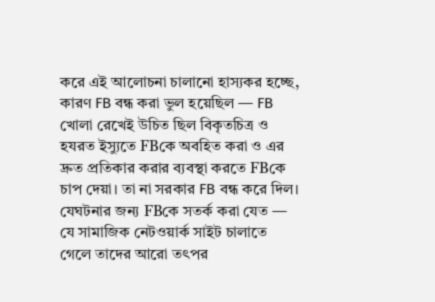করে এই আলোচনা চালানো হাস্যকর হচ্ছে, কারণ FB বন্ধ করা ভুল হয়েছিল — FB খোলা রেখেই উচিত ছিল বিকৃতচিত্র ও হযরত ইস্যুতে FBকে অবহিত করা ও এর দ্রুত প্রতিকার করার ব্যবস্থা করতে FBকে চাপ দেয়া। তা না সরকার FB বন্ধ করে দিল। যেঘটনার জন্য FBকে সতর্ক করা যেত — যে সামাজিক নেটওয়ার্ক সাইট চালাতে গেলে তাদের আরো তৎপর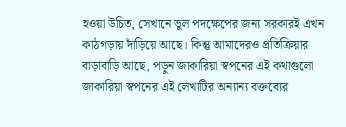হওয়া উচিত, সেখানে ভুল পদক্ষেপের জন্য সরকারই এখন কাঠগড়ায় দাঁড়িয়ে আছে। কিন্তু আমাদেরও প্রতিক্রিয়ার বাড়াবাড়ি আছে, পড়ুন জাকারিয়া স্বপনের এই কথাগুলো
জাকারিয়া স্বপনের এই লেখাটির অন্যান্য বক্তব্যের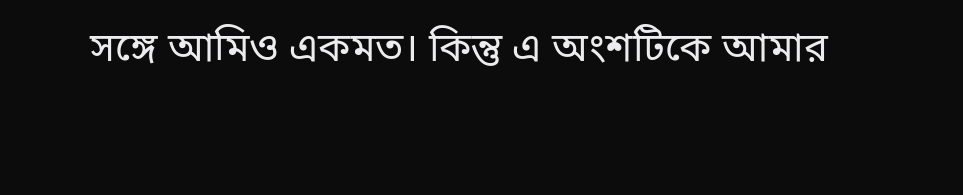সঙ্গে আমিও একমত। কিন্তু এ অংশটিকে আমার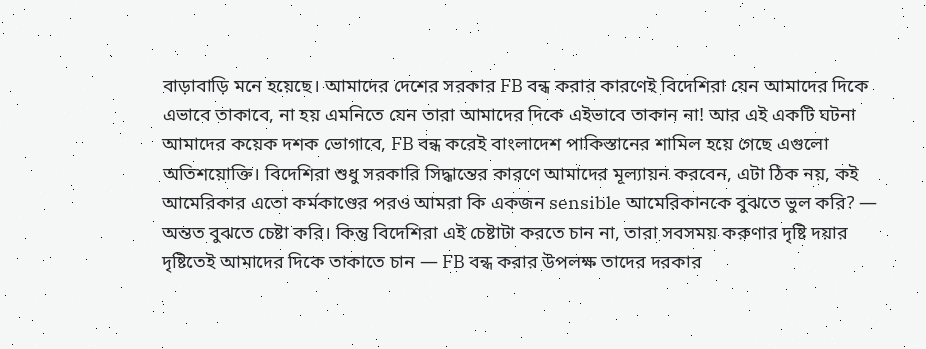বাড়াবাড়ি মনে হয়েছে। আমাদের দেশের সরকার FB বন্ধ করার কারণেই বিদেশিরা যেন আমাদের দিকে এভাবে তাকাবে, না হয় এমনিতে যেন তারা আমাদের দিকে এইভাবে তাকান না! আর এই একটি ঘটনা আমাদের কয়েক দশক ভোগাবে, FB বন্ধ করেই বাংলাদেশ পাকিস্তানের শামিল হয়ে গেছে এগুলো অতিশয়োক্তি। বিদেশিরা শুধু সরকারি সিদ্ধান্তের কারণে আমাদের মূল্যায়ন করবেন, এটা ঠিক নয়, কই আমেরিকার এতো কর্মকাণ্ডের পরও আমরা কি একজন sensible আমেরিকানকে বুঝতে ভুল করি? — অন্তত বুঝতে চেষ্টা করি। কিন্তু বিদেশিরা এই চেষ্টাটা করতে চান না, তারা সবসময় করুণার দৃষ্টি দয়ার দৃষ্টিতেই আমাদের দিকে তাকাতে চান — FB বন্ধ করার উপলক্ষ তাদের দরকার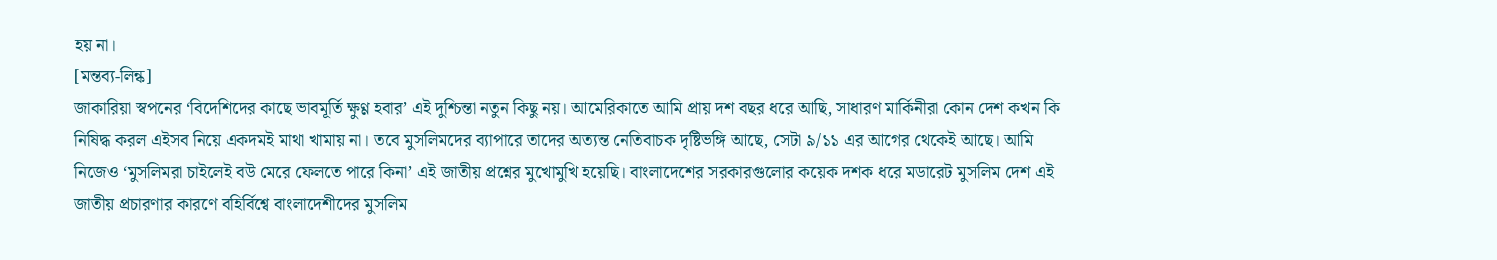হয় না।
[মন্তব্য-লিন্ক]
জাকারিয়া স্বপনের ‘বিদেশিদের কাছে ভাবমূর্তি ক্ষুণ্ণ হবার’ এই দুশ্চিন্তা নতুন কিছু নয়। আমেরিকাতে আমি প্রায় দশ বছর ধরে আছি, সাধারণ মার্কিনীরা কোন দেশ কখন কি নিষিদ্ধ করল এইসব নিয়ে একদমই মাথা খামায় না। তবে মুসলিমদের ব্যাপারে তাদের অত্যন্ত নেতিবাচক দৃষ্টিভঙ্গি আছে, সেটা ৯/১১ এর আগের থেকেই আছে। আমি নিজেও ‘মুসলিমরা চাইলেই বউ মেরে ফেলতে পারে কিনা’ এই জাতীয় প্রশ্নের মুখোমুখি হয়েছি। বাংলাদেশের সরকারগুলোর কয়েক দশক ধরে মডারেট মুসলিম দেশ এই জাতীয় প্রচারণার কারণে বহির্বিশ্বে বাংলাদেশীদের মুসলিম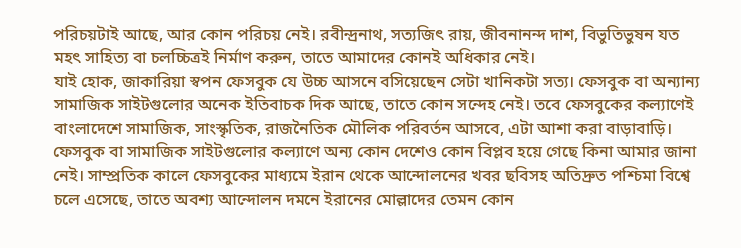পরিচয়টাই আছে, আর কোন পরিচয় নেই। রবীন্দ্রনাথ, সত্যজিৎ রায়, জীবনানন্দ দাশ, বিভুতিভুষন যত মহৎ সাহিত্য বা চলচ্চিত্রই নির্মাণ করুন, তাতে আমাদের কোনই অধিকার নেই।
যাই হোক, জাকারিয়া স্বপন ফেসবুক যে উচ্চ আসনে বসিয়েছেন সেটা খানিকটা সত্য। ফেসবুক বা অন্যান্য সামাজিক সাইটগুলোর অনেক ইতিবাচক দিক আছে, তাতে কোন সন্দেহ নেই। তবে ফেসবুকের কল্যাণেই বাংলাদেশে সামাজিক, সাংস্কৃতিক, রাজনৈতিক মৌলিক পরিবর্তন আসবে, এটা আশা করা বাড়াবাড়ি। ফেসবুক বা সামাজিক সাইটগুলোর কল্যাণে অন্য কোন দেশেও কোন বিপ্লব হয়ে গেছে কিনা আমার জানা নেই। সাম্প্রতিক কালে ফেসবুকের মাধ্যমে ইরান থেকে আন্দোলনের খবর ছবিসহ অতিদ্রুত পশ্চিমা বিশ্বে চলে এসেছে, তাতে অবশ্য আন্দোলন দমনে ইরানের মোল্লাদের তেমন কোন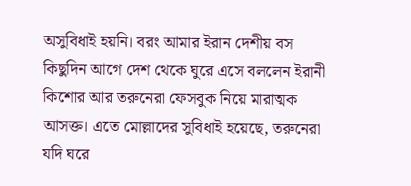অসুবিধাই হয়নি। বরং আমার ইরান দেশীয় বস কিছুদিন আগে দেশ থেকে ঘুরে এসে বললেন ইরানী কিশোর আর তরুনেরা ফেসবুক নিয়ে মারাত্মক আসক্ত। এতে মোল্লাদের সুবিধাই হয়েছে, তরুনেরা যদি ঘরে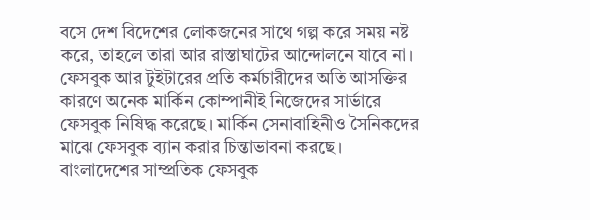বসে দেশ বিদেশের লোকজনের সাথে গল্প করে সময় নষ্ট করে, তাহলে তারা আর রাস্তাঘাটের আন্দোলনে যাবে না। ফেসবুক আর টুইটারের প্রতি কর্মচারীদের অতি আসক্তির কারণে অনেক মার্কিন কোম্পানীই নিজেদের সার্ভারে ফেসবুক নিষিদ্ধ করেছে। মার্কিন সেনাবাহিনীও সৈনিকদের মাঝে ফেসবুক ব্যান করার চিন্তাভাবনা করছে।
বাংলাদেশের সাম্প্রতিক ফেসবুক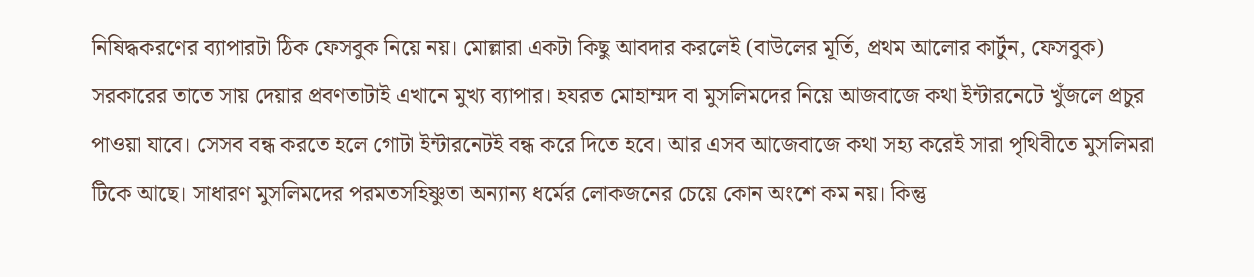নিষিদ্ধকরণের ব্যাপারটা ঠিক ফেসবুক নিয়ে নয়। মোল্লারা একটা কিছু আবদার করলেই (বাউলের মূর্তি, প্রথম আলোর কার্টুন, ফেসবুক) সরকারের তাতে সায় দেয়ার প্রবণতাটাই এখানে মুখ্য ব্যাপার। হযরত মোহাম্মদ বা মুসলিমদের নিয়ে আজবাজে কথা ইন্টারনেটে খুঁজলে প্রচুর পাওয়া যাবে। সেসব বন্ধ করতে হলে গোটা ইন্টারনেটই বন্ধ করে দিতে হবে। আর এসব আজেবাজে কথা সহ্য করেই সারা পৃথিবীতে মুসলিমরা টিকে আছে। সাধারণ মুসলিমদের পরমতসহিষ্ণুতা অন্যান্য ধর্মের লোকজনের চেয়ে কোন অংশে কম নয়। কিন্তু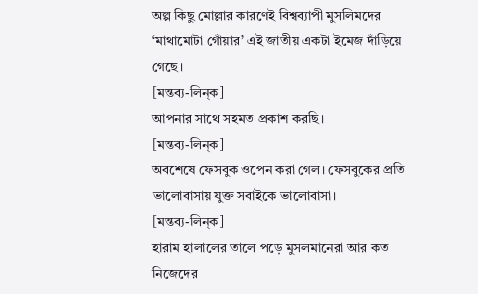অল্প কিছু মোল্লার কারণেই বিশ্বব্যাপী মুসলিমদের ‘মাথামোটা গোঁয়ার’ এই জাতীয় একটা ইমেজ দাঁড়িয়ে গেছে।
[মন্তব্য-লিন্ক]
আপনার সাথে সহমত প্রকাশ করছি।
[মন্তব্য-লিন্ক]
অবশেষে ফেসবুক ওপেন করা গেল। ফেসবুকের প্রতি ভালোবাসায় যুক্ত সবাইকে ভালোবাসা।
[মন্তব্য-লিন্ক]
হারাম হালালের তালে পড়ে মুসলমানেরা আর কত নিজেদের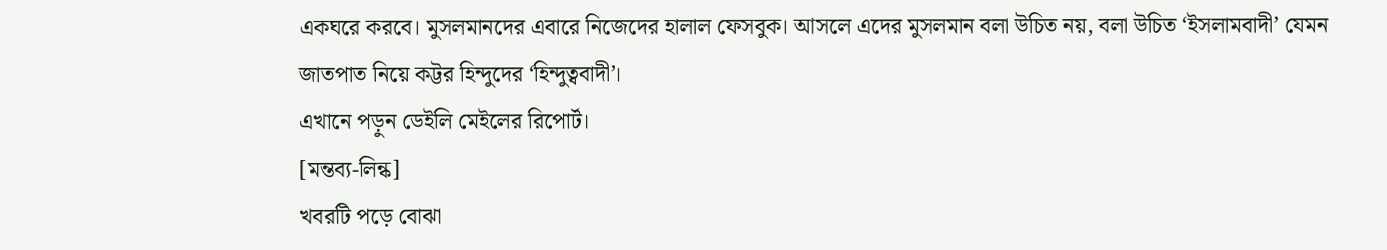একঘরে করবে। মুসলমানদের এবারে নিজেদের হালাল ফেসবুক। আসলে এদের মুসলমান বলা উচিত নয়, বলা উচিত ‘ইসলামবাদী’ যেমন জাতপাত নিয়ে কট্টর হিন্দুদের ‘হিন্দুত্ববাদী’।
এখানে পড়ুন ডেইলি মেইলের রিপোর্ট।
[মন্তব্য-লিন্ক]
খবরটি পড়ে বোঝা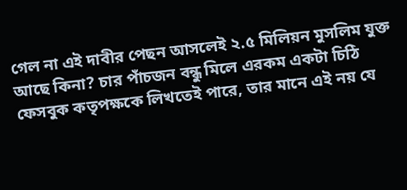গেল না এই দাবীর পেছন আসলেই ২.৫ মিলিয়ন মুসলিম যুক্ত আছে কিনা? চার পাঁচজন বন্ধু মিলে এরকম একটা চিঠি ফেসবুক কতৃপক্ষকে লিখতেই পারে, তার মানে এই নয় যে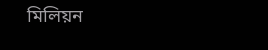মিলিয়ন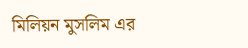মিলিয়ন মুসলিম এর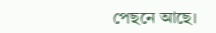পেছনে আছে।